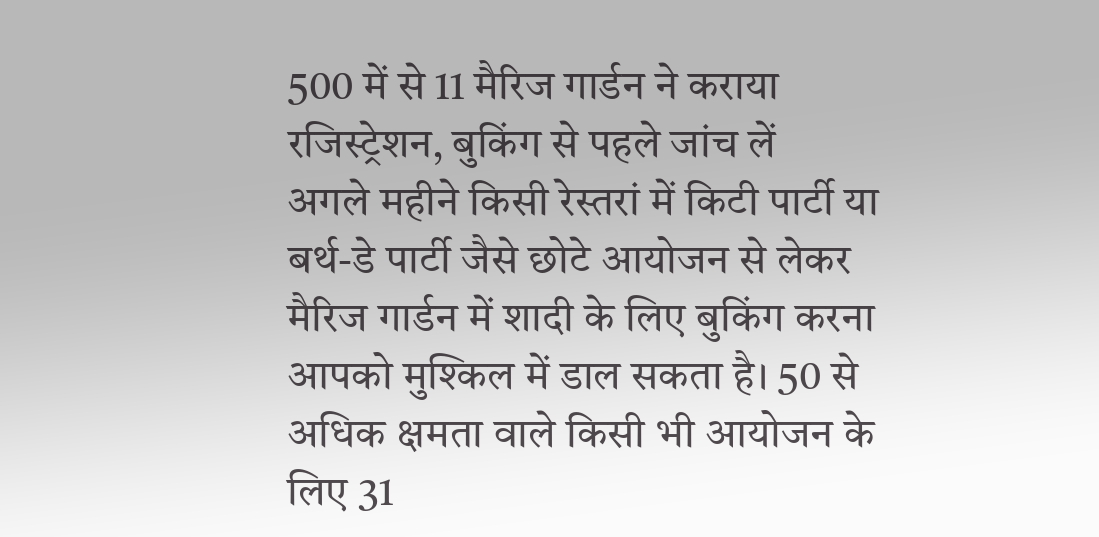500 में से 11 मैरिज गार्डन ने कराया रजिस्ट्रेशन, बुकिंग से पहले जांच लें
अगले महीने किसी रेस्तरां में किटी पार्टी या बर्थ-डे पार्टी जैसे छोटे आयोजन से लेकर मैरिज गार्डन में शादी के लिए बुकिंग करना आपको मुश्किल में डाल सकता है। 50 से अधिक क्षमता वाले किसी भी आयोजन के लिए 31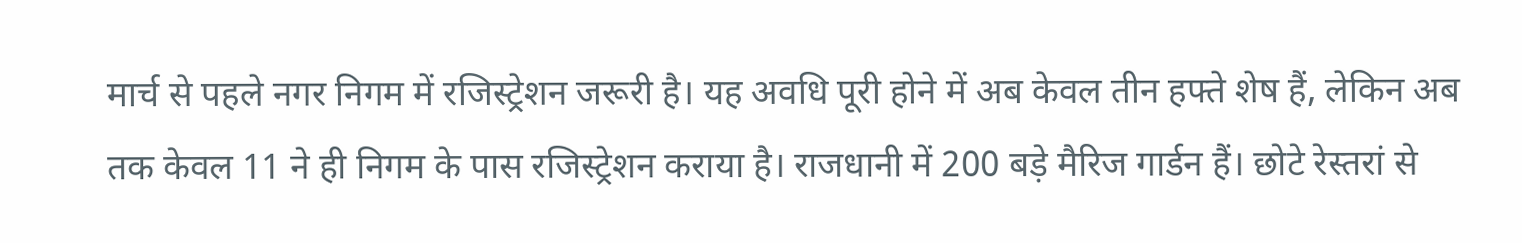मार्च से पहले नगर निगम में रजिस्ट्रेशन जरूरी है। यह अवधि पूरी होने में अब केवल तीन हफ्ते शेष हैं, लेकिन अब तक केवल 11 ने ही निगम के पास रजिस्ट्रेशन कराया है। राजधानी में 200 बड़े मैरिज गार्डन हैं। छोटे रेस्तरां से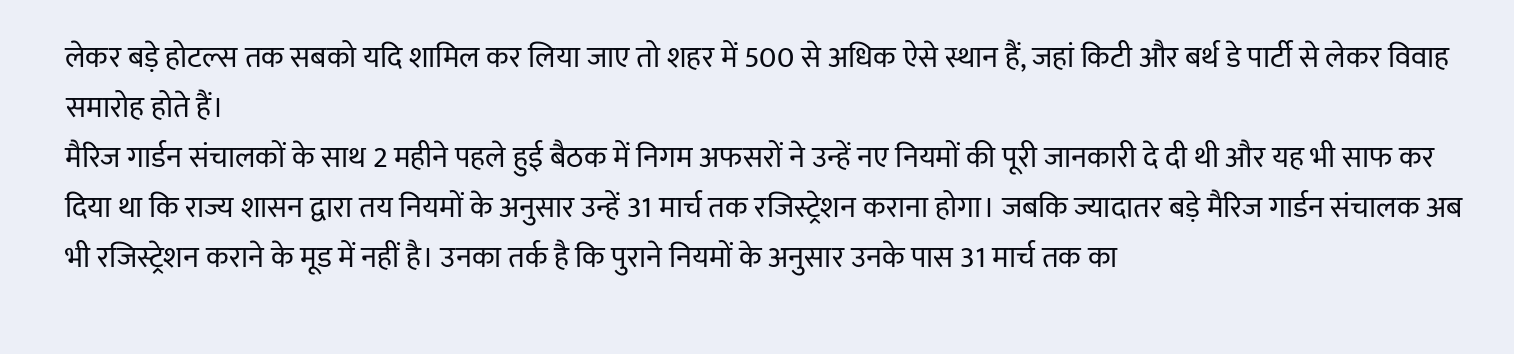लेकर बड़े होटल्स तक सबको यदि शामिल कर लिया जाए तो शहर में 500 से अधिक ऐसे स्थान हैं, जहां किटी और बर्थ डे पार्टी से लेकर विवाह समारोह होते हैं।
मैरिज गार्डन संचालकों के साथ 2 महीने पहले हुई बैठक में निगम अफसरों ने उन्हें नए नियमों की पूरी जानकारी दे दी थी और यह भी साफ कर दिया था कि राज्य शासन द्वारा तय नियमों के अनुसार उन्हें 31 मार्च तक रजिस्ट्रेशन कराना होगा। जबकि ज्यादातर बड़े मैरिज गार्डन संचालक अब भी रजिस्ट्रेशन कराने के मूड में नहीं है। उनका तर्क है कि पुराने नियमों के अनुसार उनके पास 31 मार्च तक का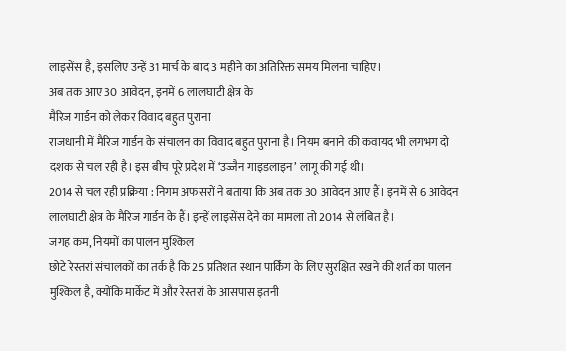लाइसेंस है, इसलिए उन्हें 31 मार्च के बाद 3 महीने का अतिरिक्त समय मिलना चाहिए।
अब तक आए 30 आवेदन, इनमें 6 लालघाटी क्षेत्र के
मैरिज गार्डन को लेकर विवाद बहुत पुराना
राजधानी में मैरिज गार्डन के संचालन का विवाद बहुत पुराना है। नियम बनाने की कवायद भी लगभग दो दशक से चल रही है। इस बीच पूरे प्रदेश में ‘उज्जैन गाइडलाइन’ लागू की गई थी।
2014 से चल रही प्रक्रिया : निगम अफसरों ने बताया कि अब तक 30 आवेदन आए हैं। इनमें से 6 आवेदन लालघाटी क्षेत्र के मैरिज गार्डन के हैं। इन्हें लाइसेंस देने का मामला तो 2014 से लंबित है।
जगह कम, नियमों का पालन मुश्किल
छोटे रेस्तरां संचालकों का तर्क है कि 25 प्रतिशत स्थान पार्किंग के लिए सुरक्षित रखने की शर्त का पालन मुश्किल है, क्योंकि मार्केट में और रेस्तरां के आसपास इतनी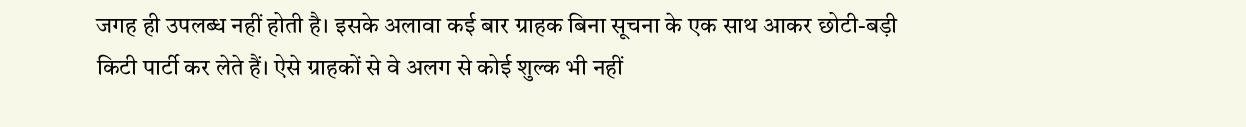जगह ही उपलब्ध नहीं होती है। इसके अलावा कई बार ग्राहक बिना सूचना के एक साथ आकर छोटी-बड़ी किटी पार्टी कर लेते हैं। ऐसे ग्राहकों से वे अलग से कोई शुल्क भी नहीं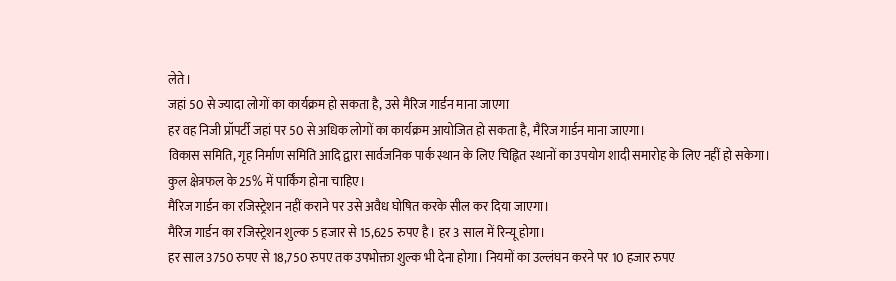लेते।
जहां 50 से ज्यादा लोगों का कार्यक्रम हो सकता है, उसे मैरिज गार्डन माना जाएगा
हर वह निजी प्रॉपर्टी जहां पर 50 से अधिक लोगों का कार्यक्रम आयोजित हो सकता है, मैरिज गार्डन माना जाएगा।
विकास समिति, गृह निर्माण समिति आदि द्वारा सार्वजनिक पार्क स्थान के लिए चिह्नित स्थानों का उपयोग शादी समारोह के लिए नहीं हो सकेगा।
कुल क्षेत्रफल के 25% में पार्किंग होना चाहिए।
मैरिज गार्डन का रजिस्ट्रेशन नहीं कराने पर उसे अवैध घोषित करके सील कर दिया जाएगा।
मैरिज गार्डन का रजिस्ट्रेशन शुल्क 5 हजार से 15,625 रुपए है। हर 3 साल में रिन्यू होगा।
हर साल 3750 रुपए से 18,750 रुपए तक उपभोक्ता शुल्क भी देना होगा। नियमों का उल्लंघन करने पर 10 हजार रुपए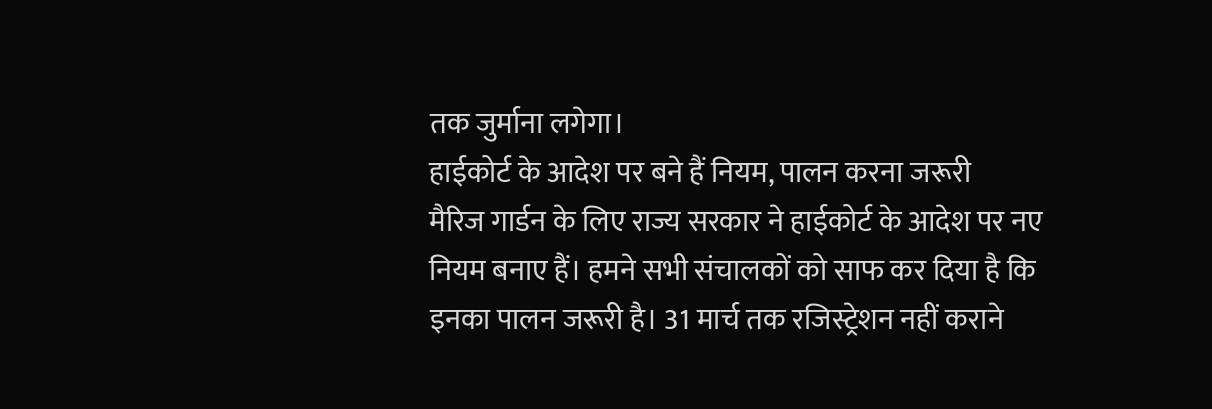तक जुर्माना लगेगा।
हाईकोर्ट के आदेश पर बने हैं नियम, पालन करना जरूरी
मैरिज गार्डन के लिए राज्य सरकार ने हाईकोर्ट के आदेश पर नए नियम बनाए हैं। हमने सभी संचालकों को साफ कर दिया है कि इनका पालन जरूरी है। 31 मार्च तक रजिस्ट्रेशन नहीं कराने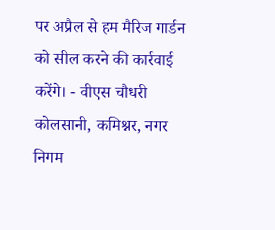पर अप्रैल से हम मैरिज गार्डन को सील करने की कार्रवाई करेंगे। - वीएस चौधरी कोलसानी, कमिश्नर, नगर निगम